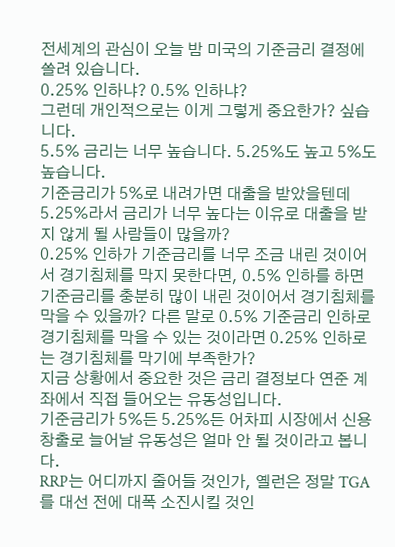전세계의 관심이 오늘 밤 미국의 기준금리 결정에 쏠려 있습니다.
0.25% 인하냐? 0.5% 인하냐?
그런데 개인적으로는 이게 그렇게 중요한가? 싶습니다.
5.5% 금리는 너무 높습니다. 5.25%도 높고 5%도 높습니다.
기준금리가 5%로 내려가면 대출을 받았을텐데 5.25%라서 금리가 너무 높다는 이유로 대출을 받지 않게 될 사람들이 많을까?
0.25% 인하가 기준금리를 너무 조금 내린 것이어서 경기침체를 막지 못한다면, 0.5% 인하를 하면 기준금리를 충분히 많이 내린 것이어서 경기침체를 막을 수 있을까? 다른 말로 0.5% 기준금리 인하로 경기침체를 막을 수 있는 것이라면 0.25% 인하로는 경기침체를 막기에 부족한가?
지금 상황에서 중요한 것은 금리 결정보다 연준 계좌에서 직접 들어오는 유동성입니다.
기준금리가 5%든 5.25%든 어차피 시장에서 신용창출로 늘어날 유동성은 얼마 안 될 것이라고 봅니다.
RRP는 어디까지 줄어들 것인가, 옐런은 정말 TGA를 대선 전에 대폭 소진시킬 것인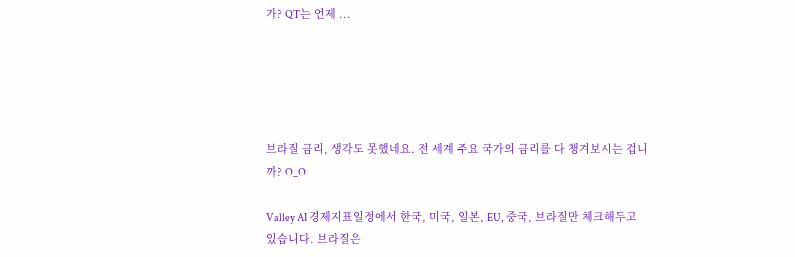가? QT는 언제 ...





브라질 금리, 생각도 못했네요. 전 세계 주요 국가의 금리를 다 챙겨보시는 겁니까? O_O

Valley AI 경제지표일정에서 한국, 미국, 일본, EU, 중국, 브라질만 체크해두고 있습니다. 브라질은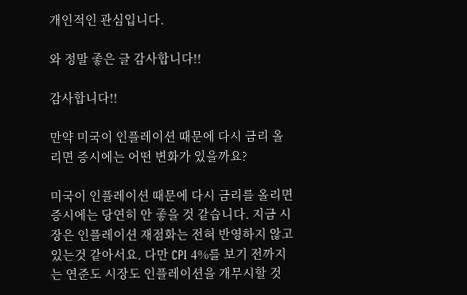개인적인 관심입니다.

와 정말 좋은 글 감사합니다!!

감사합니다!!

만약 미국이 인플레이션 때문에 다시 금리 올리면 증시에는 어떤 변화가 있을까요?

미국이 인플레이션 때문에 다시 금리를 올리면 증시에는 당연히 안 좋을 것 같습니다. 지금 시장은 인플레이션 재점화는 전혀 반영하지 않고 있는것 같아서요. 다만 CPI 4%를 보기 전까지는 연준도 시장도 인플레이션을 개무시할 것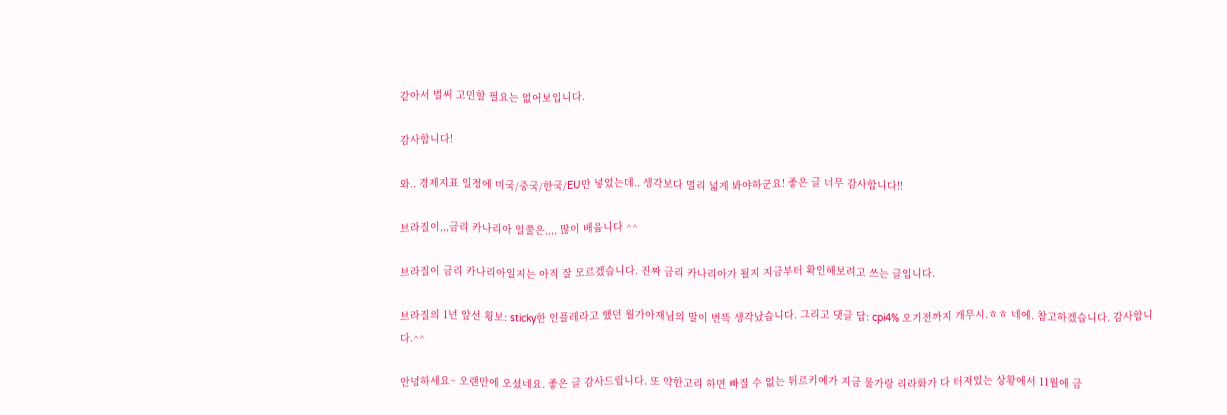같아서 벌써 고민할 필요는 없어보입니다.

감사합니다!

와.. 경제지표 일정에 미국/중국/한국/EU만 넣었는데.. 생각보다 멀리 넓게 봐야하군요! 좋은 글 너무 감사합니다!!

브라질이,,,금리 카나리아 일쭐은,,,, 많이 배웁니다 ^^

브라질이 금리 카나리아일지는 아직 잘 모르겠습니다. 진짜 금리 카나리아가 될지 지금부터 확인해보려고 쓰는 글입니다.

브라질의 1년 앞선 횡보: sticky한 인플레라고 했던 월가아재님의 말이 번뜩 생각났습니다. 그리고 댓글 답: cpi4% 오기전까지 개무시.ㅎㅎ 네에. 참고하겠습니다. 감사합니다.^^

안녕하세요~ 오랜만에 오셨네요. 좋은 글 감사드립니다. 또 약한고리 하면 빠질 수 없는 튀르키예가 지금 물가랑 리라화가 다 터져있는 상황에서 11월에 금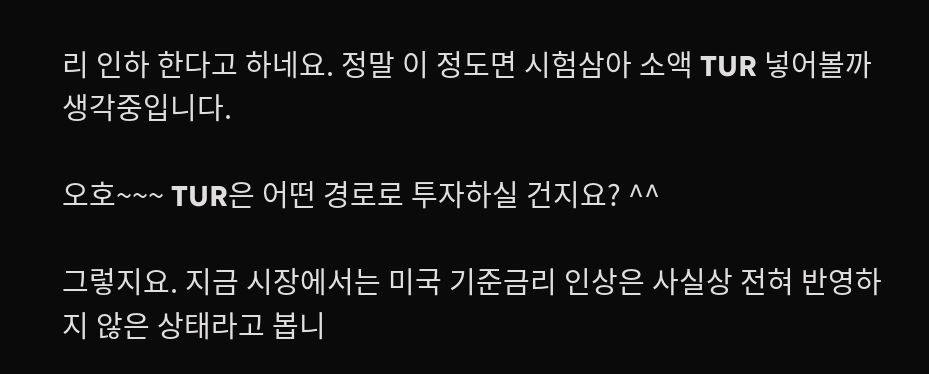리 인하 한다고 하네요. 정말 이 정도면 시험삼아 소액 TUR 넣어볼까 생각중입니다.

오호~~~ TUR은 어떤 경로로 투자하실 건지요? ^^

그렇지요. 지금 시장에서는 미국 기준금리 인상은 사실상 전혀 반영하지 않은 상태라고 봅니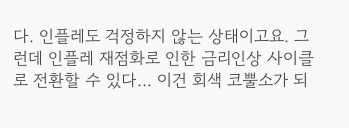다. 인플레도 걱정하지 않는 상태이고요. 그런데 인플레 재점화로 인한 금리인상 사이클로 전환할 수 있다... 이건 회색 코뿔소가 되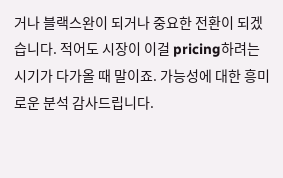거나 블랙스완이 되거나 중요한 전환이 되겠습니다. 적어도 시장이 이걸 pricing하려는 시기가 다가올 때 말이죠. 가능성에 대한 흥미로운 분석 감사드립니다.